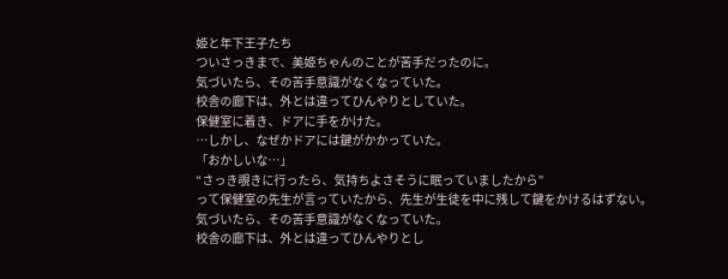姫と年下王子たち
ついさっきまで、美姫ちゃんのことが苦手だったのに。
気づいたら、その苦手意識がなくなっていた。
校舎の廊下は、外とは違ってひんやりとしていた。
保健室に着き、ドアに手をかけた。
…しかし、なぜかドアには鍵がかかっていた。
「おかしいな…」
“さっき覗きに行ったら、気持ちよさそうに眠っていましたから”
って保健室の先生が言っていたから、先生が生徒を中に残して鍵をかけるはずない。
気づいたら、その苦手意識がなくなっていた。
校舎の廊下は、外とは違ってひんやりとし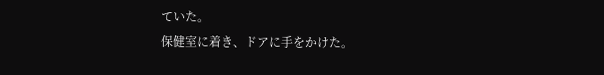ていた。
保健室に着き、ドアに手をかけた。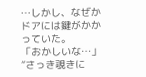…しかし、なぜかドアには鍵がかかっていた。
「おかしいな…」
“さっき覗きに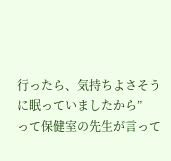行ったら、気持ちよさそうに眠っていましたから”
って保健室の先生が言って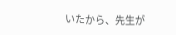いたから、先生が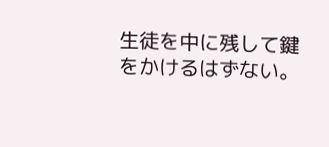生徒を中に残して鍵をかけるはずない。